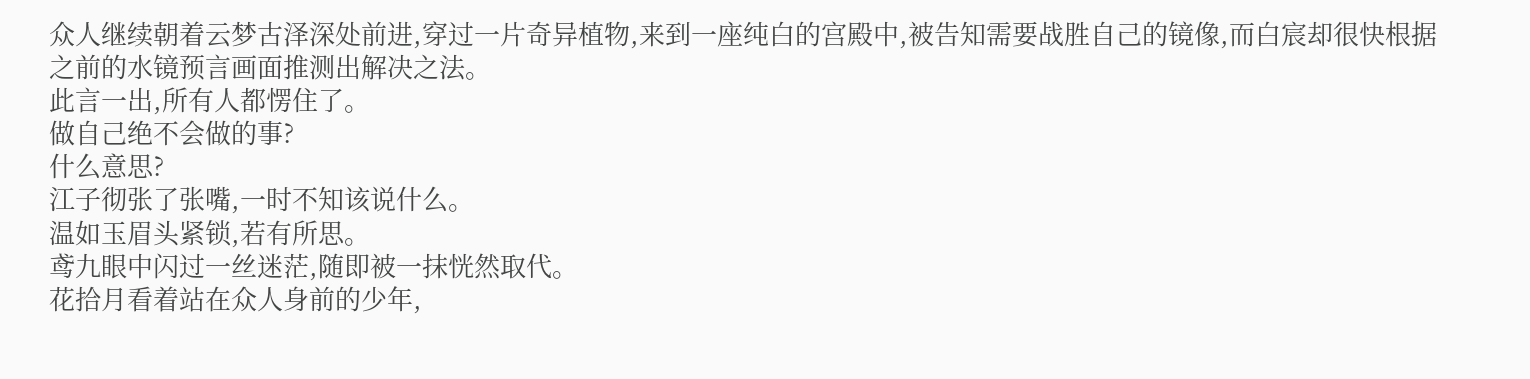众人继续朝着云梦古泽深处前进,穿过一片奇异植物,来到一座纯白的宫殿中,被告知需要战胜自己的镜像,而白宸却很快根据之前的水镜预言画面推测出解决之法。
此言一出,所有人都愣住了。
做自己绝不会做的事?
什么意思?
江子彻张了张嘴,一时不知该说什么。
温如玉眉头紧锁,若有所思。
鸢九眼中闪过一丝迷茫,随即被一抹恍然取代。
花拾月看着站在众人身前的少年,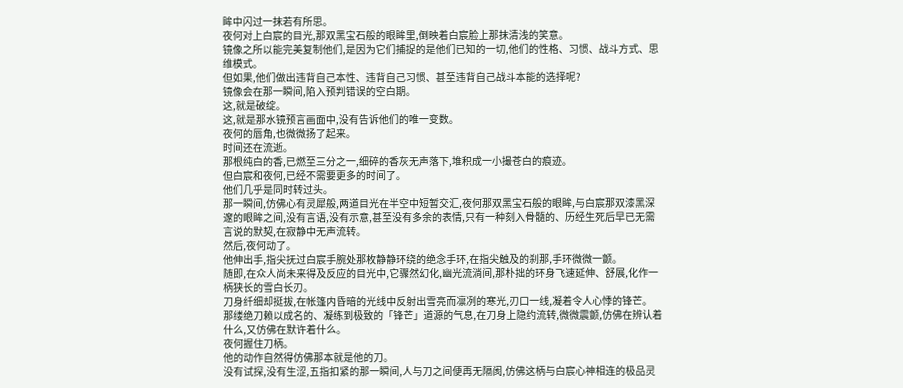眸中闪过一抹若有所思。
夜何对上白宸的目光,那双黑宝石般的眼眸里,倒映着白宸脸上那抹清浅的笑意。
镜像之所以能完美复制他们,是因为它们捕捉的是他们已知的一切,他们的性格、习惯、战斗方式、思维模式。
但如果,他们做出违背自己本性、违背自己习惯、甚至违背自己战斗本能的选择呢?
镜像会在那一瞬间,陷入预判错误的空白期。
这,就是破绽。
这,就是那水镜预言画面中,没有告诉他们的唯一变数。
夜何的唇角,也微微扬了起来。
时间还在流逝。
那根纯白的香,已燃至三分之一,细碎的香灰无声落下,堆积成一小撮苍白的痕迹。
但白宸和夜何,已经不需要更多的时间了。
他们几乎是同时转过头。
那一瞬间,仿佛心有灵犀般,两道目光在半空中短暂交汇,夜何那双黑宝石般的眼眸,与白宸那双漆黑深邃的眼眸之间,没有言语,没有示意,甚至没有多余的表情,只有一种刻入骨髓的、历经生死后早已无需言说的默契,在寂静中无声流转。
然后,夜何动了。
他伸出手,指尖抚过白宸手腕处那枚静静环绕的绝念手环,在指尖触及的刹那,手环微微一颤。
随即,在众人尚未来得及反应的目光中,它骤然幻化,幽光流淌间,那朴拙的环身飞速延伸、舒展,化作一柄狭长的雪白长刃。
刀身纤细却挺拔,在帐篷内昏暗的光线中反射出雪亮而凛冽的寒光,刃口一线,凝着令人心悸的锋芒。
那缕绝刀赖以成名的、凝练到极致的「锋芒」道源的气息,在刀身上隐约流转,微微震颤,仿佛在辨认着什么,又仿佛在默许着什么。
夜何握住刀柄。
他的动作自然得仿佛那本就是他的刀。
没有试探,没有生涩,五指扣紧的那一瞬间,人与刀之间便再无隔阂,仿佛这柄与白宸心神相连的极品灵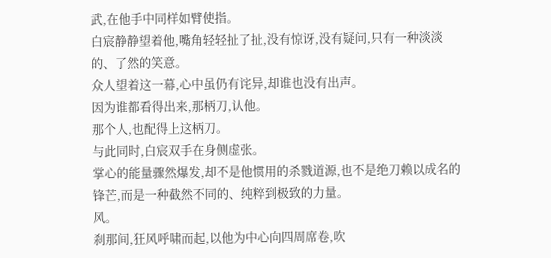武,在他手中同样如臂使指。
白宸静静望着他,嘴角轻轻扯了扯,没有惊讶,没有疑问,只有一种淡淡的、了然的笑意。
众人望着这一幕,心中虽仍有诧异,却谁也没有出声。
因为谁都看得出来,那柄刀,认他。
那个人,也配得上这柄刀。
与此同时,白宸双手在身侧虚张。
掌心的能量骤然爆发,却不是他惯用的杀戮道源,也不是绝刀赖以成名的锋芒,而是一种截然不同的、纯粹到极致的力量。
风。
刹那间,狂风呼啸而起,以他为中心向四周席卷,吹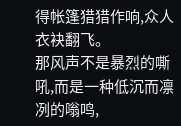得帐篷猎猎作响,众人衣袂翻飞。
那风声不是暴烈的嘶吼,而是一种低沉而凛冽的嗡鸣,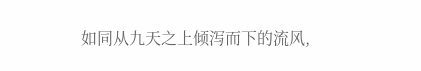如同从九天之上倾泻而下的流风,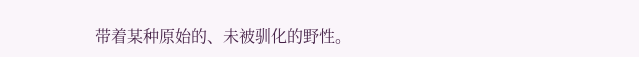带着某种原始的、未被驯化的野性。